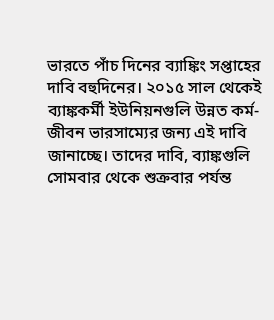ভারতে পাঁচ দিনের ব্যাঙ্কিং সপ্তাহের দাবি বহুদিনের। ২০১৫ সাল থেকেই ব্যাঙ্ককর্মী ইউনিয়নগুলি উন্নত কর্ম-জীবন ভারসাম্যের জন্য এই দাবি জানাচ্ছে। তাদের দাবি, ব্যাঙ্কগুলি সোমবার থেকে শুক্রবার পর্যন্ত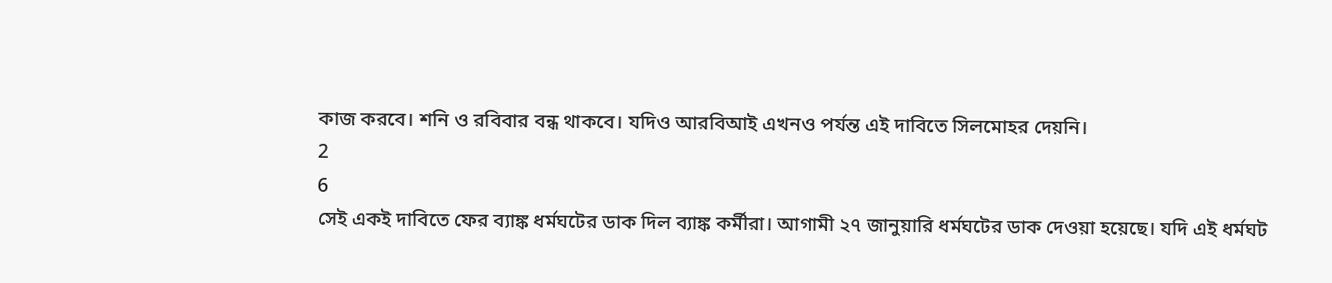কাজ করবে। শনি ও রবিবার বন্ধ থাকবে। যদিও আরবিআই এখনও পর্যন্ত এই দাবিতে সিলমোহর দেয়নি।
2
6
সেই একই দাবিতে ফের ব্যাঙ্ক ধর্মঘটের ডাক দিল ব্যাঙ্ক কর্মীরা। আগামী ২৭ জানুয়ারি ধর্মঘটের ডাক দেওয়া হয়েছে। যদি এই ধর্মঘট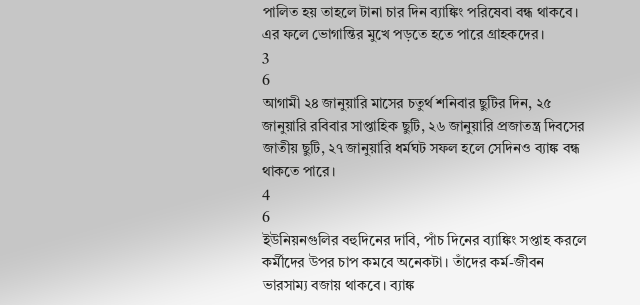পালিত হয় তাহলে টানা চার দিন ব্যাঙ্কিং পরিষেবা বন্ধ থাকবে। এর ফলে ভোগান্তির মুখে পড়তে হতে পারে গ্রাহকদের।
3
6
আগামী ২৪ জানুয়ারি মাসের চতুর্থ শনিবার ছুটির দিন, ২৫ জানুয়ারি রবিবার সাপ্তাহিক ছুটি, ২৬ জানুয়ারি প্রজাতন্ত্র দিবসের জাতীয় ছুটি, ২৭ জানুয়ারি ধর্মঘট সফল হলে সেদিনও ব্যাঙ্ক বন্ধ থাকতে পারে।
4
6
ইউনিয়নগুলির বহুদিনের দাবি, পাঁচ দিনের ব্যাঙ্কিং সপ্তাহ করলে কর্মীদের উপর চাপ কমবে অনেকটা। তাঁদের কর্ম-জীবন ভারসাম্য বজায় থাকবে। ব্যাঙ্ক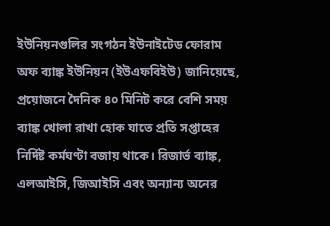ইউনিয়নগুলির সংগঠন ইউনাইটেড ফোরাম অফ ব্যাঙ্ক ইউনিয়ন (ইউএফবিইউ) জানিয়েছে, প্রয়োজনে দৈনিক ৪০ মিনিট করে বেশি সময় ব্যাঙ্ক খোলা রাখা হোক যাতে প্রতি সপ্তাহের নির্দিষ্ট কর্মঘণ্টা বজায় থাকে। রিজার্ভ ব্যাঙ্ক, এলআইসি, জিআইসি এবং অন্যান্য অনের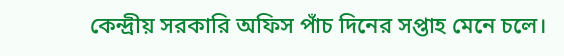কেন্দ্রীয় সরকারি অফিস পাঁচ দিনের সপ্তাহ মেনে চলে।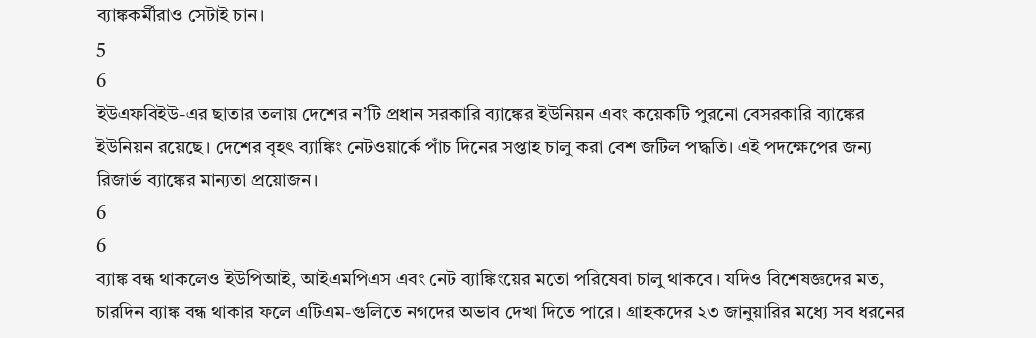ব্যাঙ্ককর্মীরাও সেটাই চান।
5
6
ইউএফবিইউ-এর ছাতার তলায় দেশের ন’টি প্রধান সরকারি ব্যাঙ্কের ইউনিয়ন এবং কয়েকটি পুরনো বেসরকারি ব্যাঙ্কের ইউনিয়ন রয়েছে। দেশের বৃহৎ ব্যাঙ্কিং নেটওয়ার্কে পাঁচ দিনের সপ্তাহ চালু করা বেশ জটিল পদ্ধতি। এই পদক্ষেপের জন্য রিজার্ভ ব্যাঙ্কের মান্যতা প্রয়োজন।
6
6
ব্যাঙ্ক বন্ধ থাকলেও ইউপিআই, আইএমপিএস এবং নেট ব্যাঙ্কিংয়ের মতো পরিষেবা চালু থাকবে। যদিও বিশেষজ্ঞদের মত, চারদিন ব্যাঙ্ক বন্ধ থাকার ফলে এটিএম-গুলিতে নগদের অভাব দেখা দিতে পারে। গ্রাহকদের ২৩ জানুয়ারির মধ্যে সব ধরনের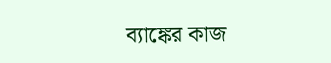ব্যাঙ্কের কাজ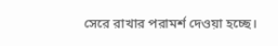সেরে রাখার পরামর্শ দেওয়া হচ্ছে।